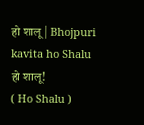हो शालू | Bhojpuri kavita ho Shalu
हो शालू!
( Ho Shalu )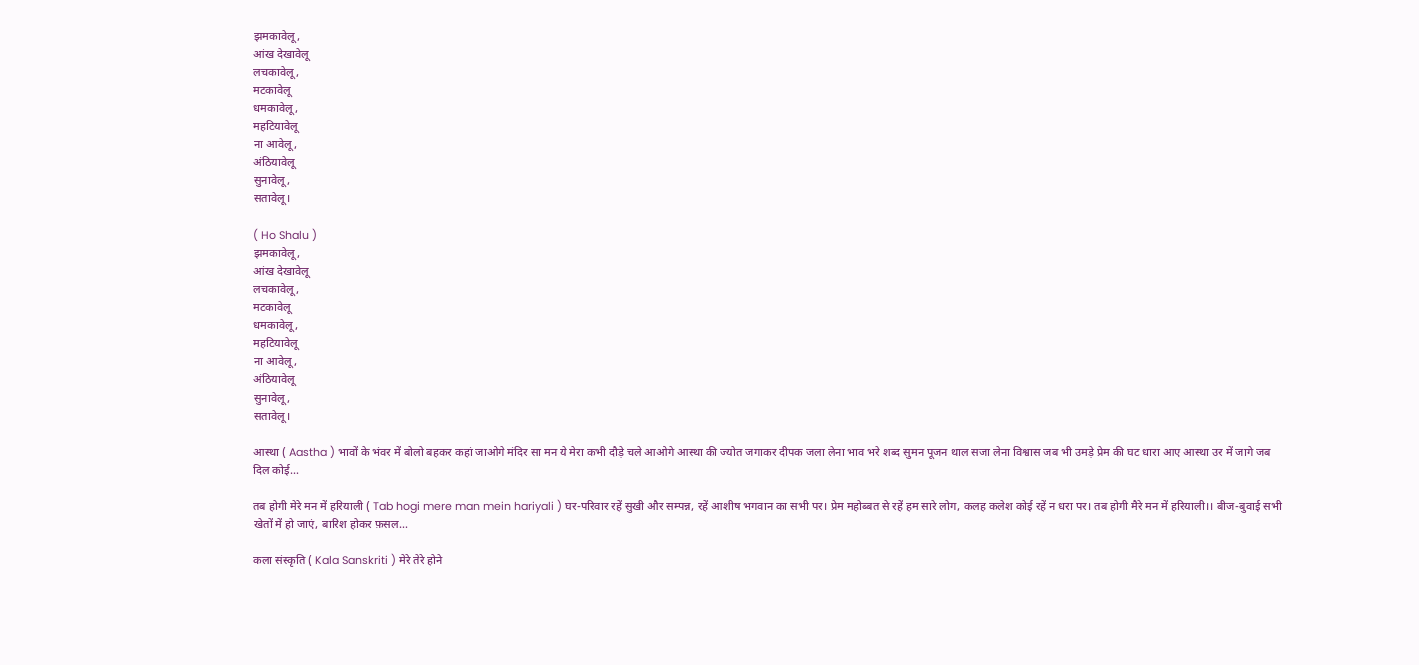झमकावेलू,
आंख देखावेलू
लचकावेलू,
मटकावेलू
धमकावेलू,
महटियावेलू
ना आवेलू,
अंठियावेलू
सुनावेलू,
सतावेलू।

( Ho Shalu )
झमकावेलू,
आंख देखावेलू
लचकावेलू,
मटकावेलू
धमकावेलू,
महटियावेलू
ना आवेलू,
अंठियावेलू
सुनावेलू,
सतावेलू।

आस्था ( Aastha ) भावों के भंवर में बोलो बहकर कहां जाओगे मंदिर सा मन ये मेरा कभी दौड़े चले आओगे आस्था की ज्योत जगाकर दीपक जला लेना भाव भरे शब्द सुमन पूजन थाल सजा लेना विश्वास जब भी उमड़े प्रेम की घट धारा आए आस्था उर में जागे जब दिल कोई…

तब होगी मेरे मन में हरियाली ( Tab hogi mere man mein hariyali ) घर-परिवार रहें सुखी और सम्पन्न, रहें आशीष भगवान का सभी पर। प्रेम महोब्बत से रहें हम सारे लोग, कलह कलेश कोई रहें न धरा पर। तब होगी मैरे मन में हरियाली।। बीज-बुवाई सभी खेतों में हो जाएं, बारिश होकर फ़सल…

कला संस्कृति ( Kala Sanskriti ) मेरे तेरे होने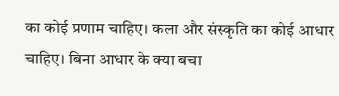का कोई प्रणाम चाहिए। कला और संस्कृति का कोई आधार चाहिए। बिना आधार के क्या बचा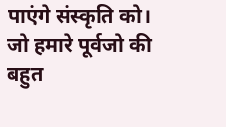पाएंगे संस्कृति को। जो हमारे पूर्वजो की बहुत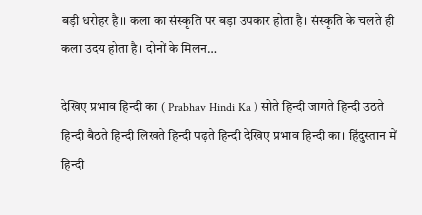बड़ी धरोहर है।। कला का संस्कृति पर बड़ा उपकार होता है। संस्कृति के चलते ही कला उदय होता है। दोनों के मिलन…

देखिए प्रभाव हिन्दी का ( Prabhav Hindi Ka ) सोते हिन्दी जागते हिन्दी उठते हिन्दी बैठते हिन्दी लिखते हिन्दी पढ़ते हिन्दी देखिए प्रभाव हिन्दी का। हिंदुस्तान में हिन्दी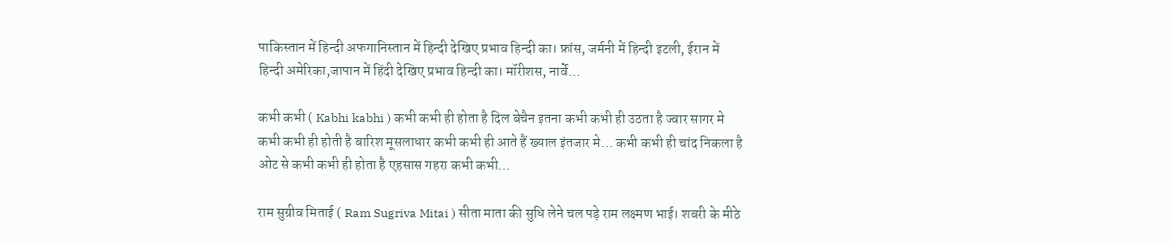पाकिस्तान में हिन्दी अफगानिस्तान में हिन्दी देखिए प्रभाव हिन्दी का। फ्रांस, जर्मनी में हिन्दी इटली, ईरान में हिन्दी अमेरिका,जापान में हिंदी देखिए प्रभाव हिन्दी का। मॉरीशस, नार्वे…

कभी कभी ( Kabhi kabhi ) कभी कभी ही होता है दिल बेचैन इतना कभी कभी ही उठता है ज्वार सागर मे कभी कभी ही होती है बारिश मूसलाधार कभी कभी ही आते हैं ख्याल इंतजार मे… कभी कभी ही चांद निकला है ओट से कभी कभी ही होता है एहसास गहरा कभी कभी…

राम सुग्रीव मिताई ( Ram Sugriva Mitai ) सीता माता की सुधि लेने चल पड़े राम लक्ष्मण भाई। शबरी के मीठे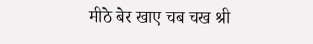मीठे बेर खाए चब चख श्री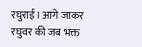रघुराई। आगे जाकर रघुवर की जब भक्त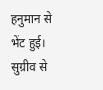हनुमान से भेंट हुई। सुग्रीव से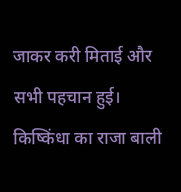जाकर करी मिताई और सभी पहचान हुई। किष्किंधा का राजा बाली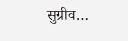सुग्रीव…